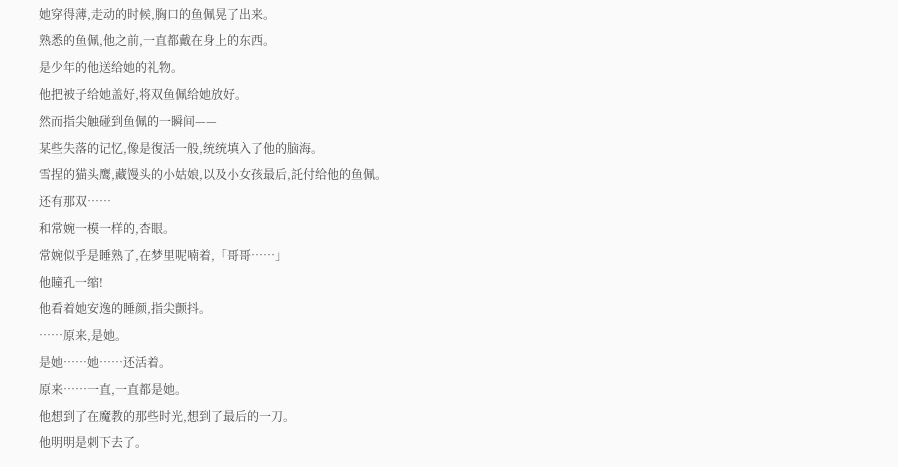她穿得薄,走动的时候,胸口的鱼佩晃了出来。
熟悉的鱼佩,他之前,一直都戴在身上的东西。
是少年的他送给她的礼物。
他把被子给她盖好,将双鱼佩给她放好。
然而指尖触碰到鱼佩的一瞬间——
某些失落的记忆,像是復活一般,统统填入了他的脑海。
雪捏的猫头鹰,藏馒头的小姑娘,以及小女孩最后,託付给他的鱼佩。
还有那双……
和常婉一模一样的,杏眼。
常婉似乎是睡熟了,在梦里呢喃着,「哥哥……」
他瞳孔一缩!
他看着她安逸的睡颜,指尖颤抖。
……原来,是她。
是她……她……还活着。
原来……一直,一直都是她。
他想到了在魔教的那些时光,想到了最后的一刀。
他明明是刺下去了。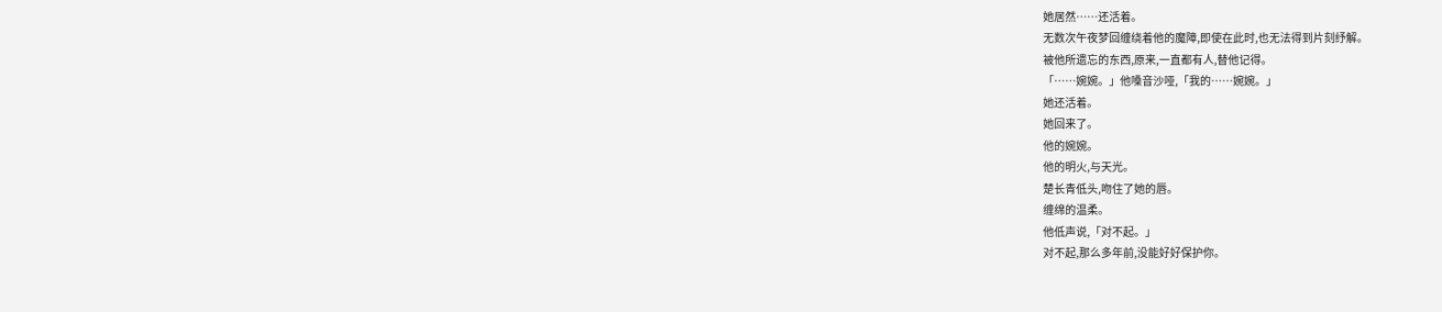她居然……还活着。
无数次午夜梦回缠绕着他的魔障,即使在此时,也无法得到片刻纾解。
被他所遗忘的东西,原来,一直都有人,替他记得。
「……婉婉。」他嗓音沙哑,「我的……婉婉。」
她还活着。
她回来了。
他的婉婉。
他的明火,与天光。
楚长青低头,吻住了她的唇。
缠绵的温柔。
他低声说,「对不起。」
对不起,那么多年前,没能好好保护你。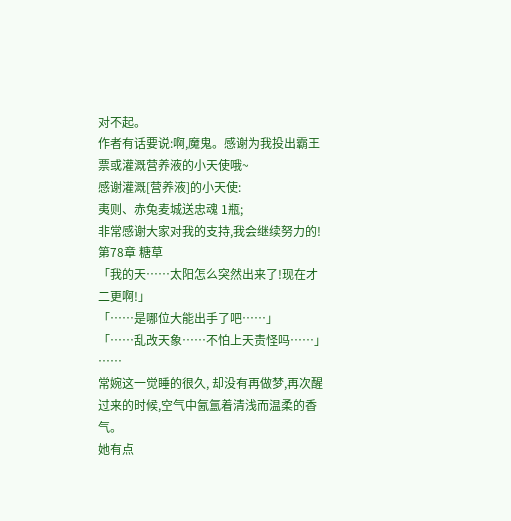对不起。
作者有话要说:啊,魔鬼。感谢为我投出霸王票或灌溉营养液的小天使哦~
感谢灌溉[营养液]的小天使:
夷则、赤兔麦城送忠魂 1瓶;
非常感谢大家对我的支持,我会继续努力的!
第78章 糖草
「我的天……太阳怎么突然出来了!现在才二更啊!」
「……是哪位大能出手了吧……」
「……乱改天象……不怕上天责怪吗……」
……
常婉这一觉睡的很久, 却没有再做梦,再次醒过来的时候,空气中氤氲着清浅而温柔的香气。
她有点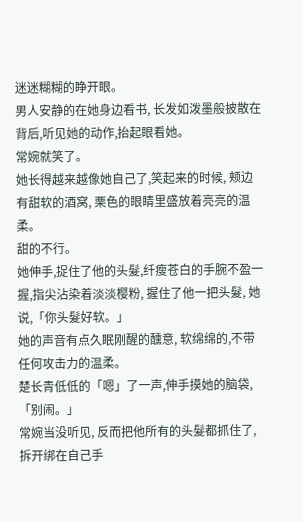迷迷糊糊的睁开眼。
男人安静的在她身边看书, 长发如泼墨般披散在背后,听见她的动作,抬起眼看她。
常婉就笑了。
她长得越来越像她自己了,笑起来的时候, 颊边有甜软的酒窝, 栗色的眼睛里盛放着亮亮的温柔。
甜的不行。
她伸手,捉住了他的头髮,纤瘦苍白的手腕不盈一握,指尖沾染着淡淡樱粉, 握住了他一把头髮, 她说,「你头髮好软。」
她的声音有点久眠刚醒的醺意, 软绵绵的,不带任何攻击力的温柔。
楚长青低低的「嗯」了一声,伸手摸她的脑袋, 「别闹。」
常婉当没听见, 反而把他所有的头髮都抓住了, 拆开绑在自己手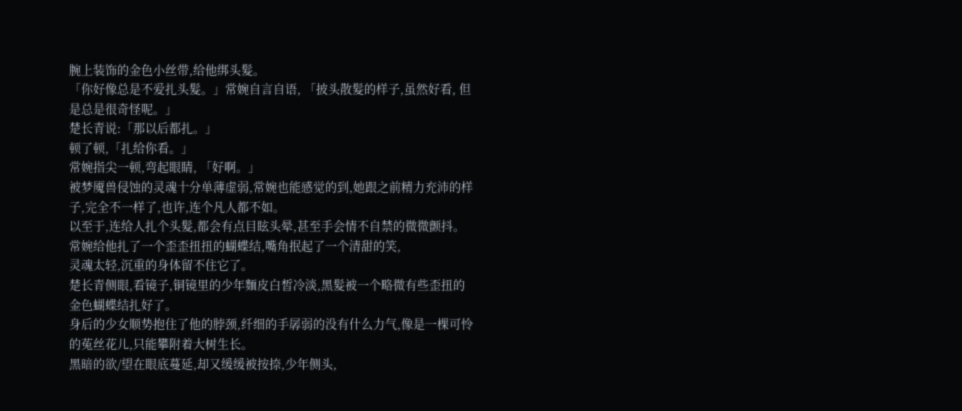腕上装饰的金色小丝带,给他绑头髮。
「你好像总是不爱扎头髮。」常婉自言自语, 「披头散髮的样子,虽然好看, 但是总是很奇怪呢。」
楚长青说:「那以后都扎。」
顿了顿,「扎给你看。」
常婉指尖一顿,弯起眼睛, 「好啊。」
被梦魇兽侵蚀的灵魂十分单薄虚弱,常婉也能感觉的到,她跟之前精力充沛的样子,完全不一样了,也许,连个凡人都不如。
以至于,连给人扎个头髮,都会有点目眩头晕,甚至手会情不自禁的微微颤抖。
常婉给他扎了一个歪歪扭扭的蝴蝶结,嘴角抿起了一个清甜的笑,
灵魂太轻,沉重的身体留不住它了。
楚长青侧眼,看镜子,铜镜里的少年麵皮白皙冷淡,黑髮被一个略微有些歪扭的金色蝴蝶结扎好了。
身后的少女顺势抱住了他的脖颈,纤细的手孱弱的没有什么力气,像是一棵可怜的菟丝花儿,只能攀附着大树生长。
黑暗的欲/望在眼底蔓延,却又缓缓被按捺,少年侧头,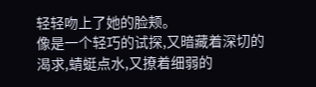轻轻吻上了她的脸颊。
像是一个轻巧的试探,又暗藏着深切的渴求,蜻蜓点水,又撩着细弱的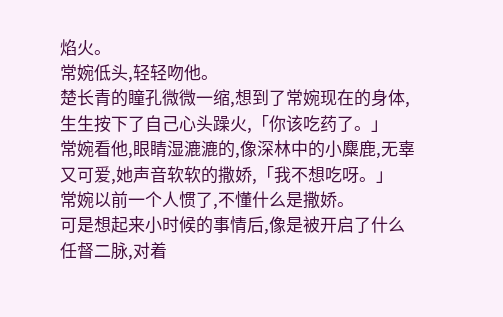焰火。
常婉低头,轻轻吻他。
楚长青的瞳孔微微一缩,想到了常婉现在的身体,生生按下了自己心头躁火,「你该吃药了。」
常婉看他,眼睛湿漉漉的,像深林中的小麋鹿,无辜又可爱,她声音软软的撒娇,「我不想吃呀。」
常婉以前一个人惯了,不懂什么是撒娇。
可是想起来小时候的事情后,像是被开启了什么任督二脉,对着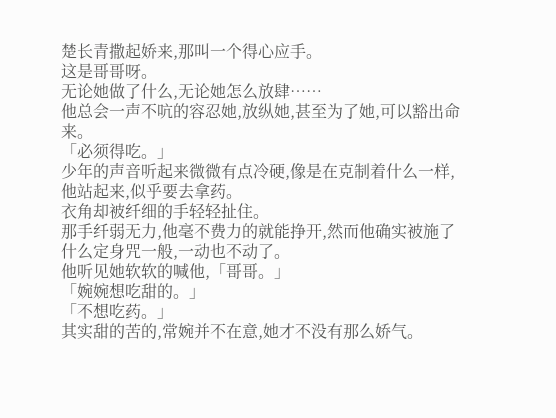楚长青撒起娇来,那叫一个得心应手。
这是哥哥呀。
无论她做了什么,无论她怎么放肆……
他总会一声不吭的容忍她,放纵她,甚至为了她,可以豁出命来。
「必须得吃。」
少年的声音听起来微微有点冷硬,像是在克制着什么一样,他站起来,似乎要去拿药。
衣角却被纤细的手轻轻扯住。
那手纤弱无力,他毫不费力的就能挣开,然而他确实被施了什么定身咒一般,一动也不动了。
他听见她软软的喊他,「哥哥。」
「婉婉想吃甜的。」
「不想吃药。」
其实甜的苦的,常婉并不在意,她才不没有那么娇气。